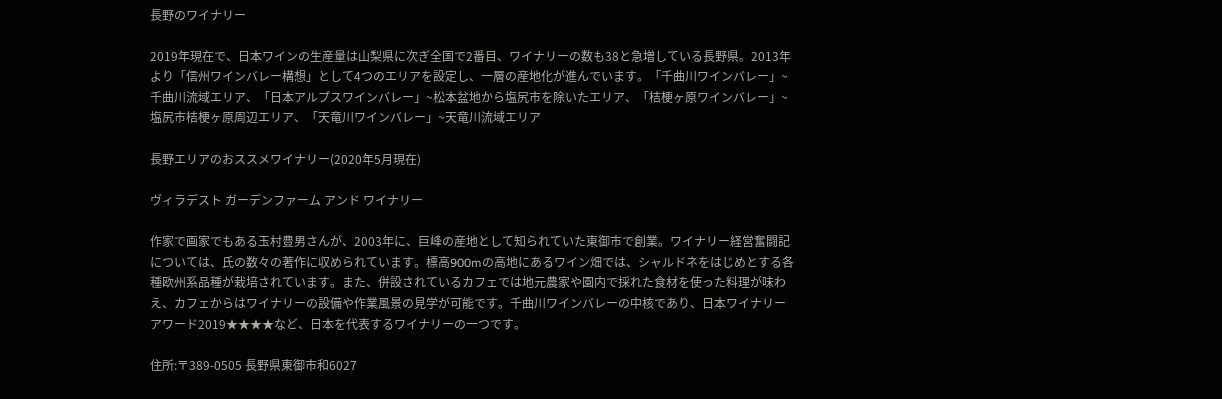長野のワイナリー

2019年現在で、日本ワインの生産量は山梨県に次ぎ全国で2番目、ワイナリーの数も38と急増している長野県。2013年より「信州ワインバレー構想」として4つのエリアを設定し、一層の産地化が進んでいます。「千曲川ワインバレー」~千曲川流域エリア、「日本アルプスワインバレー」~松本盆地から塩尻市を除いたエリア、「桔梗ヶ原ワインバレー」~塩尻市桔梗ヶ原周辺エリア、「天竜川ワインバレー」~天竜川流域エリア

長野エリアのおススメワイナリー(2020年5月現在)

ヴィラデスト ガーデンファーム アンド ワイナリー

作家で画家でもある玉村豊男さんが、2003年に、巨峰の産地として知られていた東御市で創業。ワイナリー経営奮闘記については、氏の数々の著作に収められています。標高900mの高地にあるワイン畑では、シャルドネをはじめとする各種欧州系品種が栽培されています。また、併設されているカフェでは地元農家や園内で採れた食材を使った料理が味わえ、カフェからはワイナリーの設備や作業風景の見学が可能です。千曲川ワインバレーの中核であり、日本ワイナリーアワード2019★★★★など、日本を代表するワイナリーの一つです。

住所:〒389-0505 長野県東御市和6027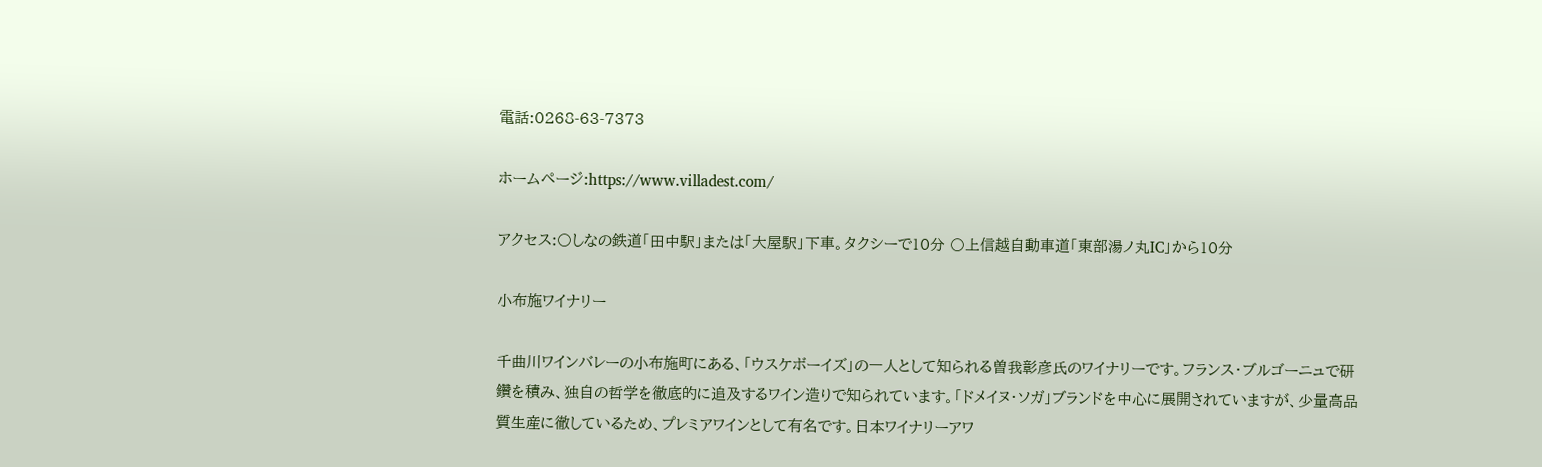電話:0268-63-7373

ホームページ:https://www.villadest.com/

アクセス:〇しなの鉄道「田中駅」または「大屋駅」下車。タクシーで10分 〇上信越自動車道「東部湯ノ丸IC」から10分

小布施ワイナリー

千曲川ワインバレーの小布施町にある、「ウスケボーイズ」の一人として知られる曽我彰彦氏のワイナリーです。フランス・ブルゴーニュで研鑽を積み、独自の哲学を徹底的に追及するワイン造りで知られています。「ドメイヌ・ソガ」ブランドを中心に展開されていますが、少量高品質生産に徹しているため、プレミアワインとして有名です。日本ワイナリーアワ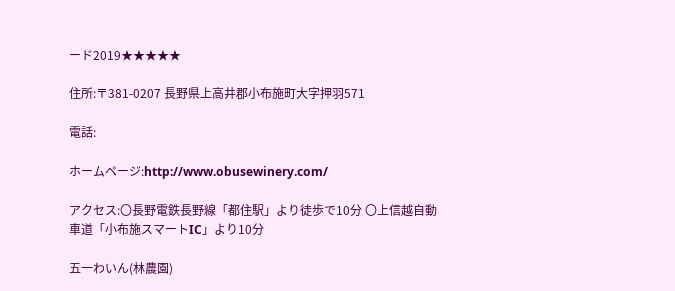ード2019★★★★★

住所:〒381-0207 長野県上高井郡小布施町大字押羽571

電話:

ホームページ:http://www.obusewinery.com/

アクセス:〇長野電鉄長野線「都住駅」より徒歩で10分 〇上信越自動車道「小布施スマートIC」より10分

五一わいん(林農園)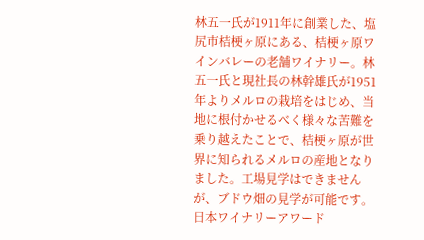林五一氏が1911年に創業した、塩尻市桔梗ヶ原にある、桔梗ヶ原ワインバレーの老舗ワイナリー。林五一氏と現社長の林幹雄氏が1951年よりメルロの栽培をはじめ、当地に根付かせるべく様々な苦難を乗り越えたことで、桔梗ヶ原が世界に知られるメルロの産地となりました。工場見学はできませんが、ブドウ畑の見学が可能です。日本ワイナリーアワード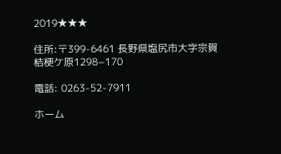2019★★★

住所:〒399-6461 長野県塩尻市大字宗賀 桔梗ケ原1298−170

電話: 0263-52-7911

ホーム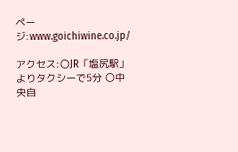ページ:www.goichiwine.co.jp/

アクセス:〇JR「塩尻駅」よりタクシーで5分 〇中央自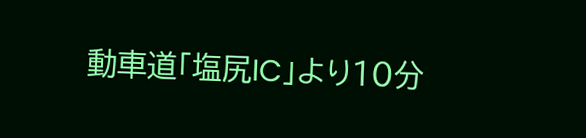動車道「塩尻IC」より10分